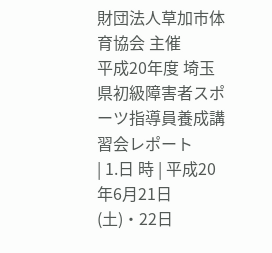財団法人草加市体育協会 主催
平成20年度 埼玉県初級障害者スポーツ指導員養成講習会レポート
| 1.日 時 | 平成20年6月21日(土)・22日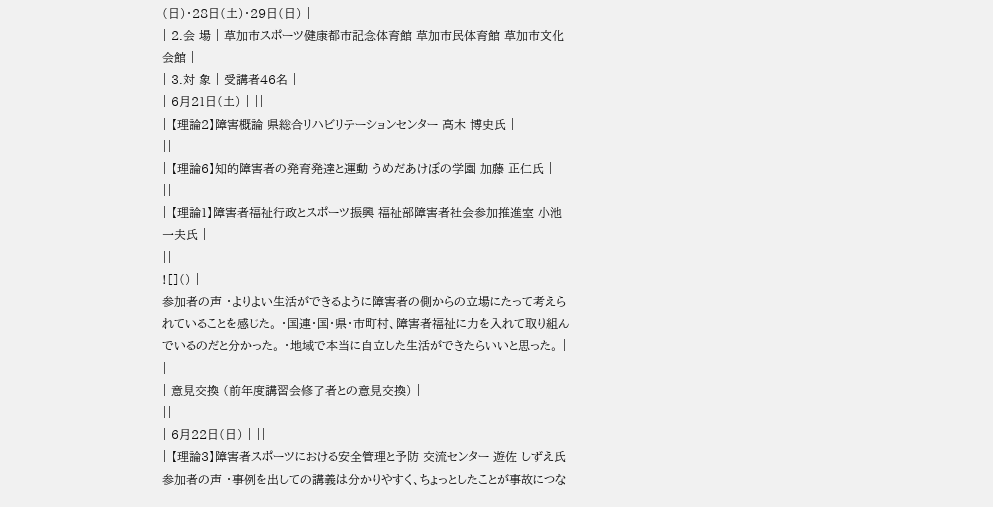(日)・28日(土)・29日(日) |
| 2.会 場 | 草加市スポーツ健康都市記念体育館 草加市民体育館 草加市文化会館 |
| 3.対 象 | 受講者46名 |
| 6月21日(土) | ||
| 【理論2】障害概論 県総合リハビリテーションセンター 高木 博史氏 |
||
| 【理論6】知的障害者の発育発達と運動 うめだあけぼの学園 加藤 正仁氏 |
||
| 【理論1】障害者福祉行政とスポーツ振興 福祉部障害者社会参加推進室 小池 一夫氏 |
||
![]() |
参加者の声 ・よりよい生活ができるように障害者の側からの立場にたって考えられていることを感じた。 ・国連・国・県・市町村、障害者福祉に力を入れて取り組んでいるのだと分かった。 ・地域で本当に自立した生活ができたらいいと思った。 |
|
| 意見交換 (前年度講習会修了者との意見交換) |
||
| 6月22日(日) | ||
| 【理論3】障害者スポーツにおける安全管理と予防 交流センター 遊佐 しずえ氏 参加者の声 ・事例を出しての講義は分かりやすく、ちょっとしたことが事故につな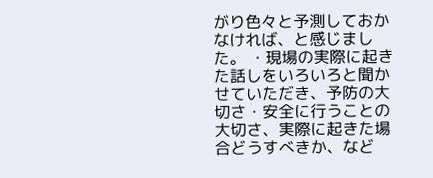がり色々と予測しておかなければ、と感じました。 ・現場の実際に起きた話しをいろいろと聞かせていただき、予防の大切さ・安全に行うことの大切さ、実際に起きた場合どうすべきか、など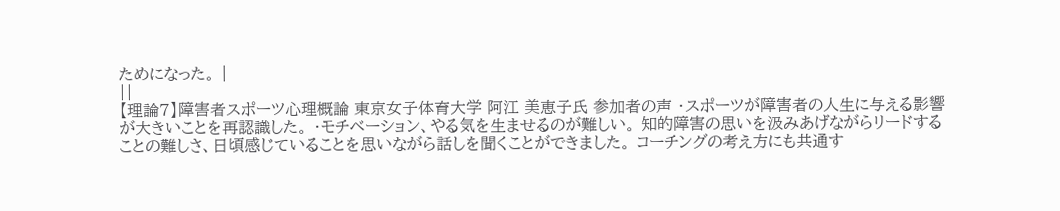ためになった。 |
||
【理論7】障害者スポーツ心理概論 東京女子体育大学 阿江 美恵子氏 参加者の声 ・スポーツが障害者の人生に与える影響が大きいことを再認識した。 ・モチベーション、やる気を生ませるのが難しい。 知的障害の思いを汲みあげながらリードすることの難しさ、日頃感じていることを思いながら話しを聞くことができました。 コーチングの考え方にも共通す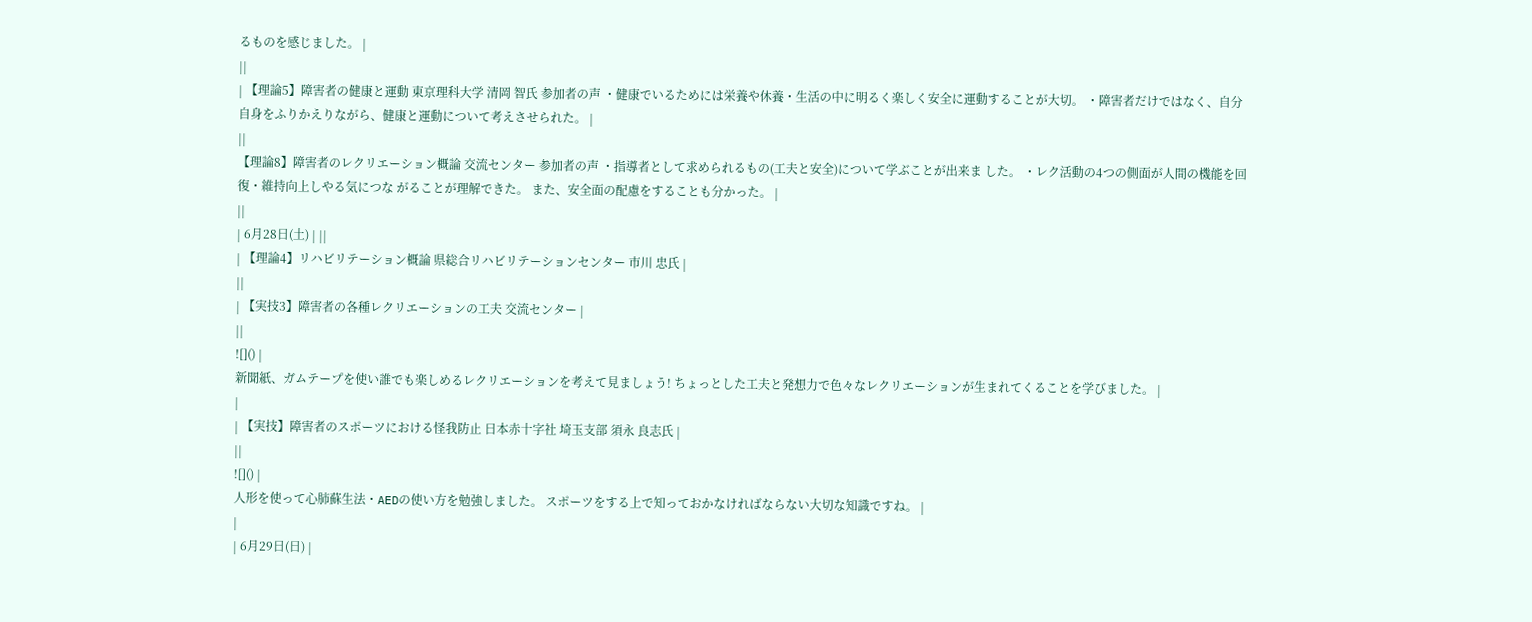るものを感じました。 |
||
| 【理論5】障害者の健康と運動 東京理科大学 清岡 智氏 参加者の声 ・健康でいるためには栄養や休養・生活の中に明るく楽しく安全に運動することが大切。 ・障害者だけではなく、自分自身をふりかえりながら、健康と運動について考えさせられた。 |
||
【理論8】障害者のレクリエーション概論 交流センター 参加者の声 ・指導者として求められるもの(工夫と安全)について学ぶことが出来ま した。 ・レク活動の4つの側面が人間の機能を回復・維持向上しやる気につな がることが理解できた。 また、安全面の配慮をすることも分かった。 |
||
| 6月28日(土) | ||
| 【理論4】リハビリテーション概論 県総合リハビリテーションセンター 市川 忠氏 |
||
| 【実技3】障害者の各種レクリエーションの工夫 交流センター |
||
![]() |
新聞紙、ガムテープを使い誰でも楽しめるレクリエーションを考えて見ましょう! ちょっとした工夫と発想力で色々なレクリエーションが生まれてくることを学びました。 |
|
| 【実技】障害者のスポーツにおける怪我防止 日本赤十字社 埼玉支部 須永 良志氏 |
||
![]() |
人形を使って心肺蘇生法・AEDの使い方を勉強しました。 スポーツをする上で知っておかなければならない大切な知識ですね。 |
|
| 6月29日(日) |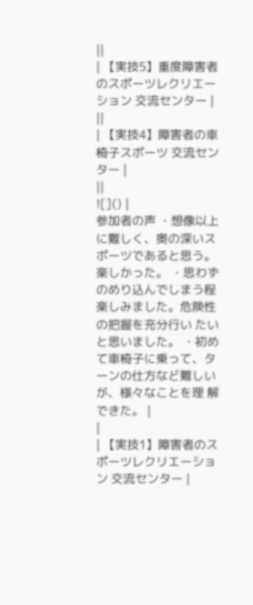||
| 【実技5】重度障害者のスポーツレクリエーション 交流センター |
||
| 【実技4】障害者の車椅子スポーツ 交流センター |
||
![]() |
参加者の声 ・想像以上に難しく、奥の深いスポーツであると思う。楽しかった。 ・思わずのめり込んでしまう程楽しみました。危険性の把握を充分行い たいと思いました。 ・初めて車椅子に乗って、ターンの仕方など難しいが、様々なことを理 解できた。 |
|
| 【実技1】障害者のスポーツレクリエーション 交流センター |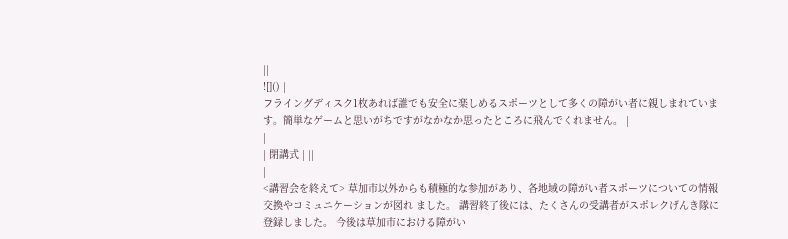||
![]() |
フライングディスク1枚あれば誰でも安全に楽しめるスポーツとして多くの障がい者に親しまれています。簡単なゲームと思いがちですがなかなか思ったところに飛んでくれません。 |
|
| 閉講式 | ||
|
<講習会を終えて> 草加市以外からも積極的な参加があり、各地域の障がい者スポーツについての情報交換やコミュニケーションが図れ ました。 講習終了後には、たくさんの受講者がスポレクげんき隊に登録しました。 今後は草加市における障がい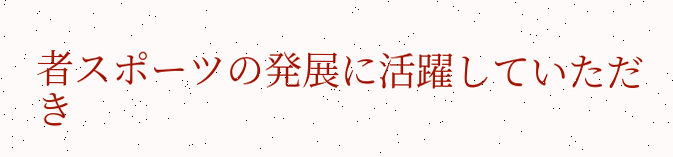者スポーツの発展に活躍していただき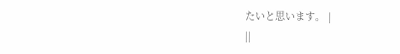たいと思います。 |
||